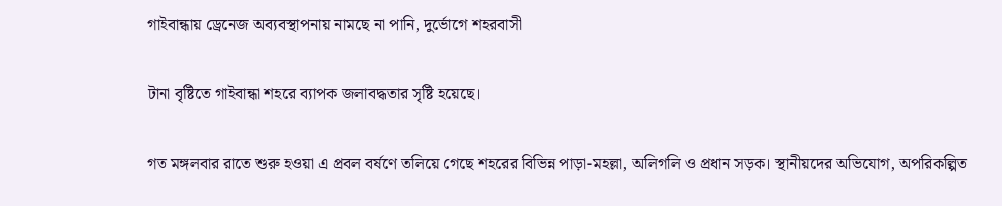গাইবান্ধায় ড্রেনেজ অব্যবস্থাপনায় নামছে না পানি, দুর্ভোগে শহরবাসী

টানা বৃষ্টিতে গাইবান্ধা শহরে ব্যাপক জলাবদ্ধতার সৃষ্টি হয়েছে।

গত মঙ্গলবার রাতে শুরু হওয়া এ প্রবল বর্ষণে তলিয়ে গেছে শহরের বিভিন্ন পাড়া-মহল্লা, অলিগলি ও প্রধান সড়ক। স্থানীয়দের অভিযোগ, অপরিকল্পিত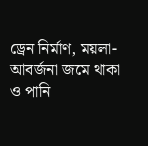ড্রেন নির্মাণ, ময়লা-আবর্জনা জমে থাকা ও পানি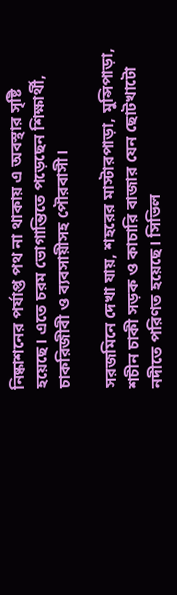নিষ্কাশনের পর্যাপ্ত পথ না থাকায় এ অবস্থার সৃষ্টি হয়েছে। এতে চরম ভোগান্তিতে পড়েছেন শিক্ষার্থী, চাকরিজীবী ও ব্যবসায়ীসহ পৌরবাসী।

সরজমিনে দেখা যায়, শহরের মাস্টারপাড়া, মুন্সিপাড়া, শচীন চাকী সড়ক ও কাচারি বাজার যেন ছোটখাটো নদীতে পরিণত হয়েছে। সিভিল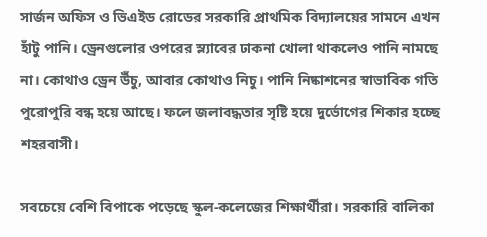সার্জন অফিস ও ভিএইড রোডের সরকারি প্রাথমিক বিদ্যালয়ের সামনে এখন হাঁটু পানি। ড্রেনগুলোর ওপরের স্ল্যাবের ঢাকনা খোলা থাকলেও পানি নামছে না। কোথাও ড্রেন উঁচু, আবার কোথাও নিচু। পানি নিষ্কাশনের স্বাভাবিক গতি পুরোপুরি বন্ধ হয়ে আছে। ফলে জলাবদ্ধতার সৃষ্টি হয়ে দুর্ভোগের শিকার হচ্ছে শহরবাসী।

সবচেয়ে বেশি বিপাকে পড়েছে স্কুল-কলেজের শিক্ষার্থীরা। সরকারি বালিকা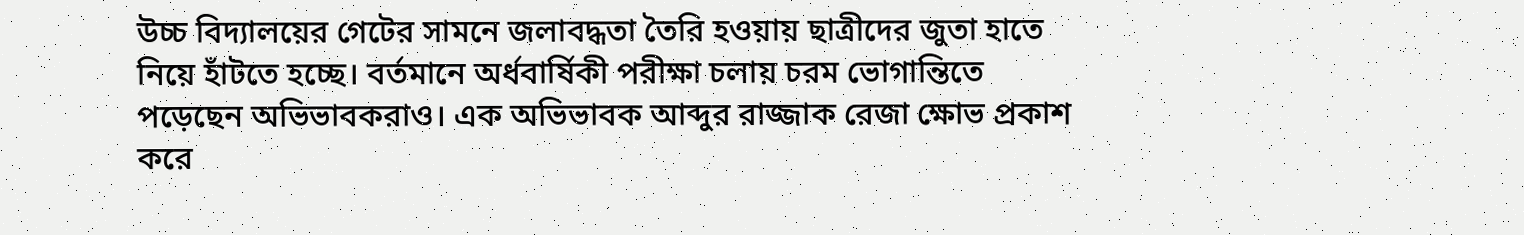উচ্চ বিদ্যালয়ের গেটের সামনে জলাবদ্ধতা তৈরি হওয়ায় ছাত্রীদের জুতা হাতে নিয়ে হাঁটতে হচ্ছে। বর্তমানে অর্ধবার্ষিকী পরীক্ষা চলায় চরম ভোগান্তিতে পড়েছেন অভিভাবকরাও। এক অভিভাবক আব্দুর রাজ্জাক রেজা ক্ষোভ প্রকাশ করে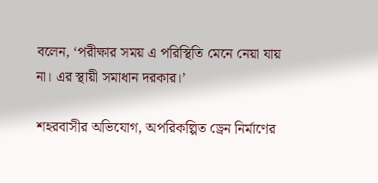বলেন, ‘পরীক্ষার সময় এ পরিস্থিতি মেনে নেয়া যায় না। এর স্থায়ী সমাধান দরকার।’

শহরবাসীর অভিযোগ, অপরিকল্পিত ড্রেন নির্মাণের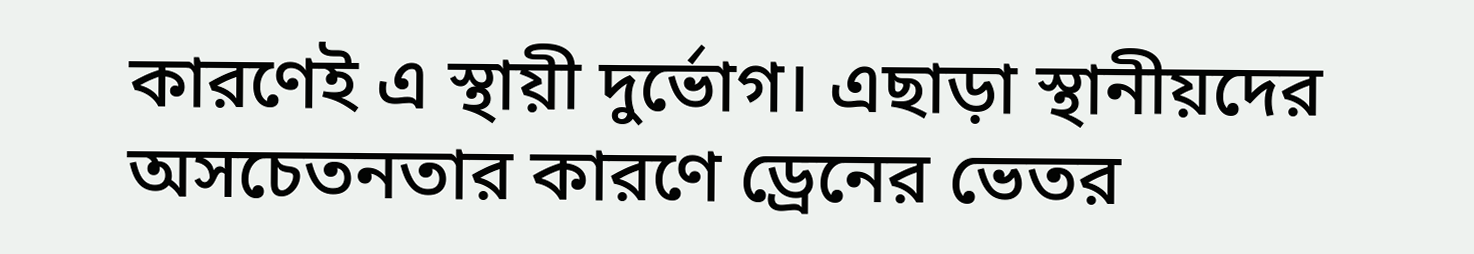কারণেই এ স্থায়ী দুর্ভোগ। এছাড়া স্থানীয়দের অসচেতনতার কারণে ড্রেনের ভেতর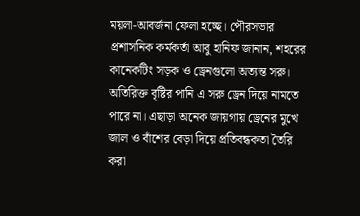ময়লা-আবর্জনা ফেলা হচ্ছে। পৌরসভার প্রশাসনিক কর্মকর্তা আবু হানিফ জানান, শহরের কানেকটিং সড়ক ও ড্রেনগুলো অত্যন্ত সরু। অতিরিক্ত বৃষ্টির পানি এ সরু ড্রেন দিয়ে নামতে পারে না। এছাড়া অনেক জায়গায় ড্রেনের মুখে জাল ও বাঁশের বেড়া দিয়ে প্রতিবন্ধকতা তৈরি করা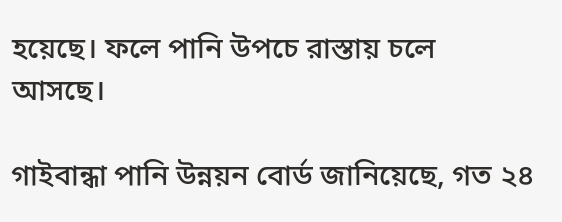হয়েছে। ফলে পানি উপচে রাস্তায় চলে আসছে।

গাইবান্ধা পানি উন্নয়ন বোর্ড জানিয়েছে, গত ২৪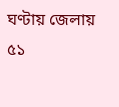ঘণ্টায় জেলায় ৫১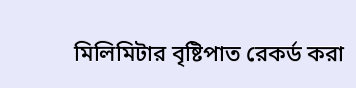মিলিমিটার বৃষ্টিপাত রেকর্ড করা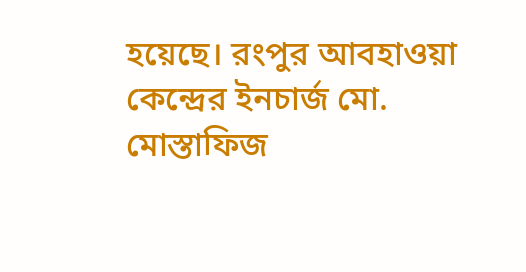হয়েছে। রংপুর আবহাওয়া কেন্দ্রের ইনচার্জ মো. মোস্তাফিজ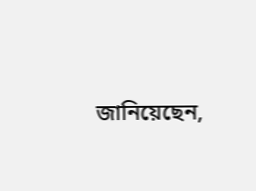জানিয়েছেন,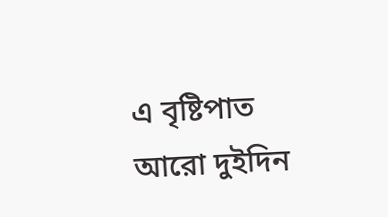এ বৃষ্টিপাত আরো দুইদিন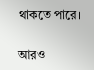থাকতে পারে।

আরও